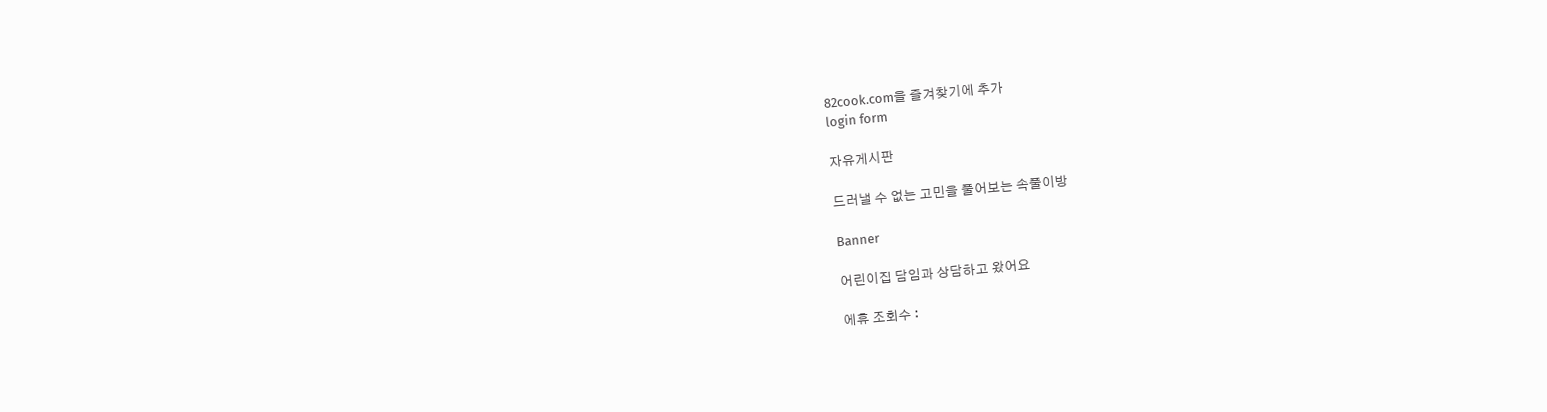82cook.com을 즐겨찾기에 추가
login form

자유게시판

드러낼 수 없는 고민을 풀어보는 속풀이방

Banner

어린이집 담임과 상담하고 왔어요

에휴 조회수 :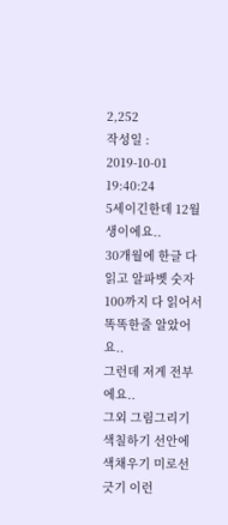2,252
작성일 : 2019-10-01 19:40:24
5세이긴한데 12월생이에요..
30개월에 한글 다읽고 알파벳 숫자 100까지 다 읽어서
똑똑한줄 알았어요..
그런데 저게 전부에요..
그외 그림그리기 색칠하기 선안에 색채우기 미로선 긋기 이런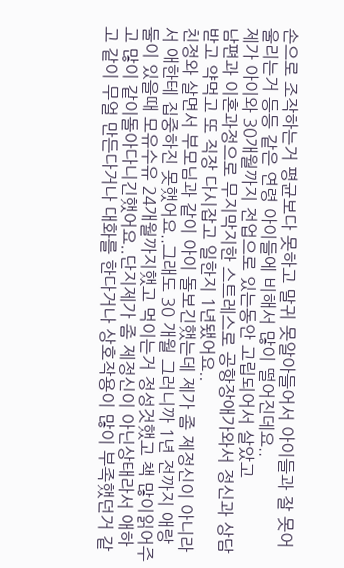손으로 조작하는거 평균보다 못하고 말귀 못알아들어서 아이들과 잘 못어울리는거 등등 같은 연령 아이들에 비해서 많이 떨어진데요..
제가 아이와 30개월까지 전업으로 있는동안 고립되어서 살았고
남편과 이혼과정으로 무지막지한 스트레스로 공항장애가와서 정신과 상담받고 약먹고 또 직장 다시잡고 일한지 1년됐어요..
친정와 살면서 부모님과 같이 아이 돌보긴했는데 제가 좀 제정신이 아니라서 애한테 집중하진 못했어요..그래도 30 개월 그러니까 1년 전까지 애랑 둘이 있을때 모유수유 24개월까지했고 먹이는거 정성것했고 책 많이읽어주고 많이 같이돌아다니긴했어요..단지제가 좀 제정신이 아닌상태라서 애하고 같이 무얼 만든다거나 대화를 한다거나 상호작용이 많이 부족했던거 같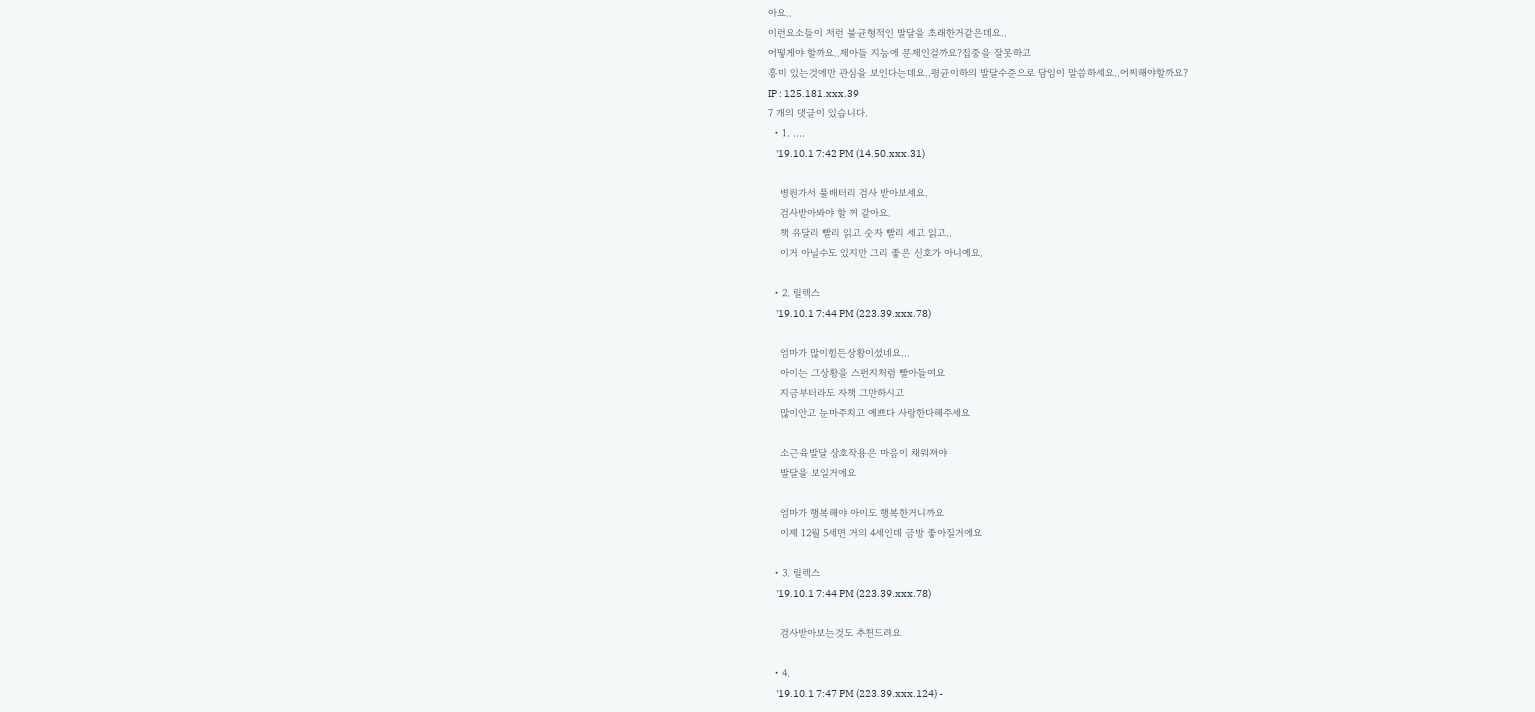아요..
이런요소들이 저런 불균형적인 발달을 초래한거같은데요..
어떻게야 할까요..제아들 지능에 문제인걸까요?집중을 잘못하고
흥미 있는것에만 관심을 보인다는데요..평균이하의 발달수준으로 담임이 말씀하세요..어찌해야할까요?
IP : 125.181.xxx.39
7 개의 댓글이 있습니다.
  • 1. ....
    '19.10.1 7:42 PM (14.50.xxx.31)

    병원가서 풀배터리 검사 받아보세요.
    검사받아봐야 할 꺼 같아요.
    책 유달리 빨리 읽고 숫자 빨리 세고 읽고..
    이거 아닐수도 있지만 그리 좋은 신호가 아니예요.

  • 2. 릴렉스
    '19.10.1 7:44 PM (223.39.xxx.78)

    엄마가 많이힘든상황이셨네요...
    아이는 그상황을 스펀지처럼 빨아들여요
    지금부터라도 자책 그만하시고
    많이안고 눈마주치고 예쁘다 사랑한다해주세요

    소근육발달 상호작용은 마음이 채워져야
    발달을 보일거에요

    엄마가 행복해야 아이도 행복한거니까요
    이제 12월 5세면 거의 4세인데 금방 좋아질거에요

  • 3. 릴렉스
    '19.10.1 7:44 PM (223.39.xxx.78)

    검사받아보는것도 추천드려요

  • 4.
    '19.10.1 7:47 PM (223.39.xxx.124) -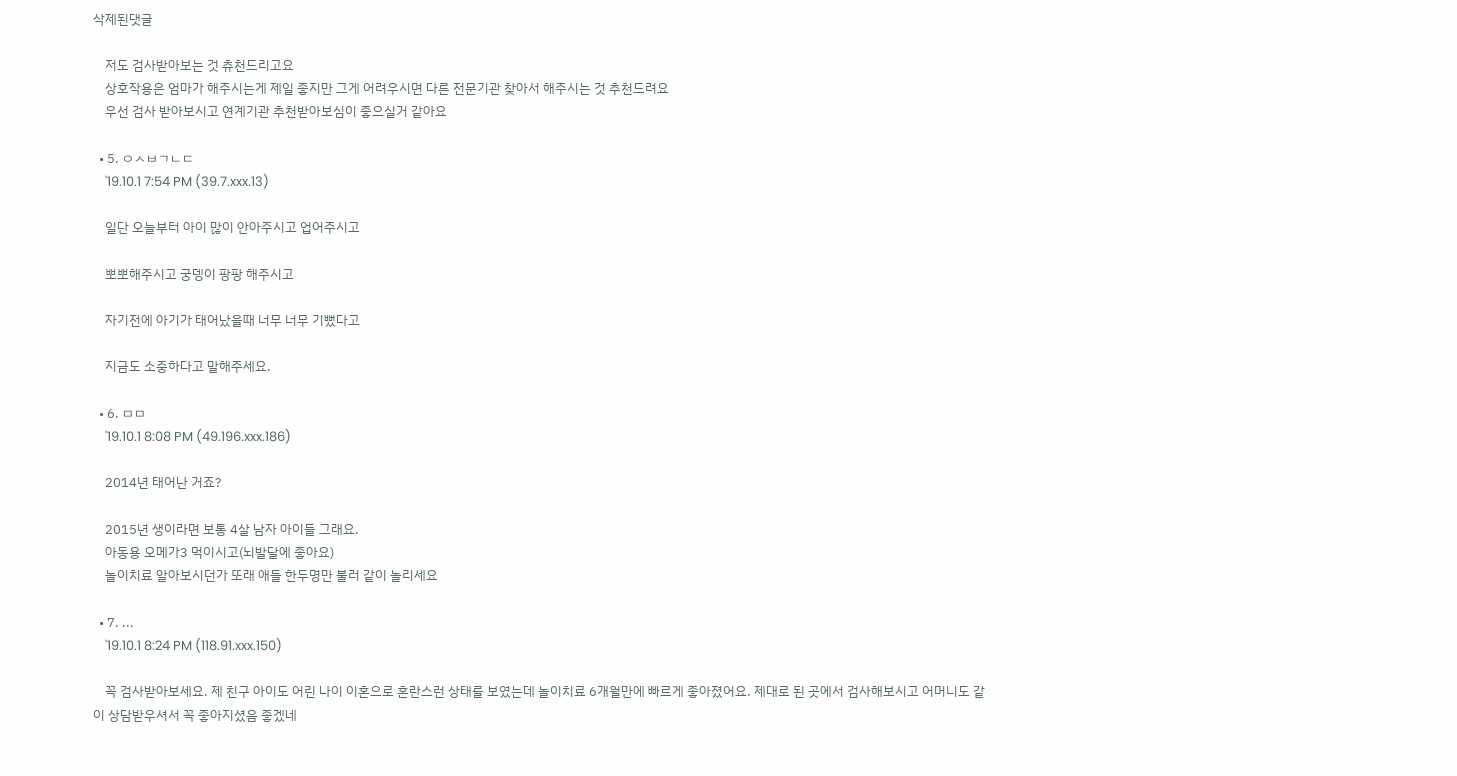삭제된댓글

    저도 검사받아보는 것 츄천드리고요
    상호작용은 엄마가 해주시는게 제일 좋지만 그게 어려우시면 다른 전문기관 찾아서 해주시는 것 추천드려요
    우선 검사 받아보시고 연계기관 추천받아보심이 좋으실거 같아요

  • 5. ㅇㅅㅂㄱㄴㄷ
    '19.10.1 7:54 PM (39.7.xxx.13)

    일단 오늘부터 아이 많이 안아주시고 업어주시고

    뽀뽀해주시고 궁뎅이 팡팡 해주시고

    자기전에 아기가 태어났을때 너무 너무 기뻤다고

    지금도 소중하다고 말해주세요.

  • 6. ㅁㅁ
    '19.10.1 8:08 PM (49.196.xxx.186)

    2014년 태어난 거죠?

    2015년 생이라면 보통 4살 남자 아이들 그래요.
    아동용 오메가3 먹이시고(뇌발달에 좋아요)
    놀이치료 알아보시던가 또래 애들 한두명만 불러 같이 놀리세요

  • 7. ...
    '19.10.1 8:24 PM (118.91.xxx.150)

    꼭 검사받아보세요. 제 친구 아이도 어린 나이 이혼으로 혼란스런 상태를 보였는데 놀이치료 6개월만에 빠르게 좋아졌어요. 제대로 된 곳에서 검사해보시고 어머니도 같이 상담받우셔서 꼭 좋아지셨음 좋겠네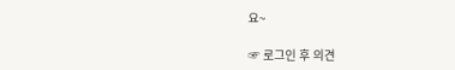요~

☞ 로그인 후 의견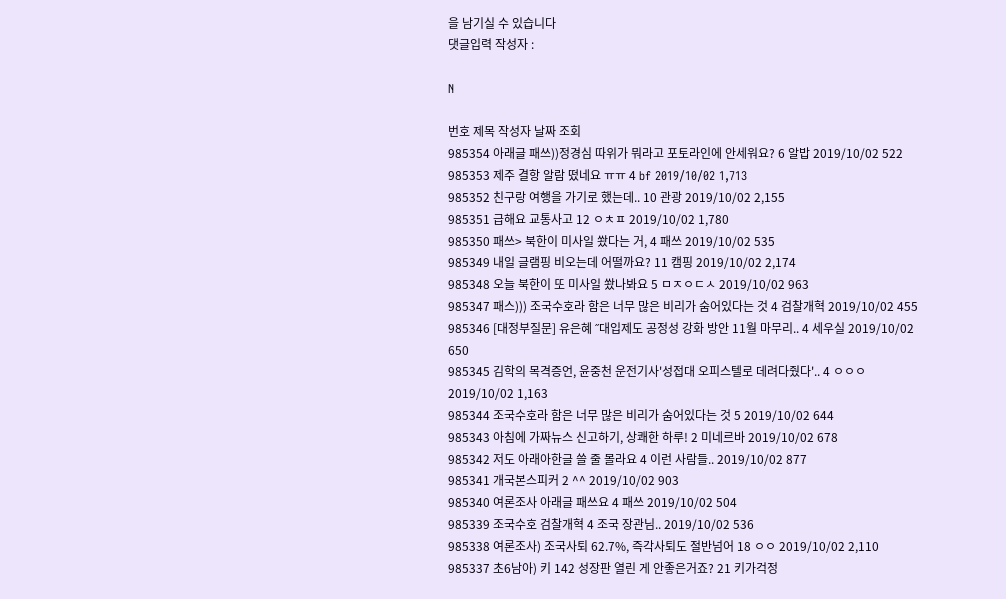을 남기실 수 있습니다
댓글입력 작성자 :

N

번호 제목 작성자 날짜 조회
985354 아래글 패쓰))정경심 따위가 뭐라고 포토라인에 안세워요? 6 알밥 2019/10/02 522
985353 제주 결항 알람 떴네요 ㅠㅠ 4 bf 2019/10/02 1,713
985352 친구랑 여행을 가기로 했는데.. 10 관광 2019/10/02 2,155
985351 급해요 교통사고 12 ㅇㅊㅍ 2019/10/02 1,780
985350 패쓰> 북한이 미사일 쐈다는 거, 4 패쓰 2019/10/02 535
985349 내일 글램핑 비오는데 어떨까요? 11 캠핑 2019/10/02 2,174
985348 오늘 북한이 또 미사일 쐈나봐요 5 ㅁㅈㅇㄷㅅ 2019/10/02 963
985347 패스))) 조국수호라 함은 너무 많은 비리가 숨어있다는 것 4 검찰개혁 2019/10/02 455
985346 [대정부질문] 유은혜 ˝대입제도 공정성 강화 방안 11월 마무리.. 4 세우실 2019/10/02 650
985345 김학의 목격증언, 윤중천 운전기사'성접대 오피스텔로 데려다줬다'.. 4 ㅇㅇㅇ 2019/10/02 1,163
985344 조국수호라 함은 너무 많은 비리가 숨어있다는 것 5 2019/10/02 644
985343 아침에 가짜뉴스 신고하기, 상쾌한 하루! 2 미네르바 2019/10/02 678
985342 저도 아래아한글 쓸 줄 몰라요 4 이런 사람들.. 2019/10/02 877
985341 개국본스피커 2 ^^ 2019/10/02 903
985340 여론조사 아래글 패쓰요 4 패쓰 2019/10/02 504
985339 조국수호 검찰개혁 4 조국 장관님.. 2019/10/02 536
985338 여론조사) 조국사퇴 62.7%, 즉각사퇴도 절반넘어 18 ㅇㅇ 2019/10/02 2,110
985337 초6남아) 키 142 성장판 열린 게 안좋은거죠? 21 키가걱정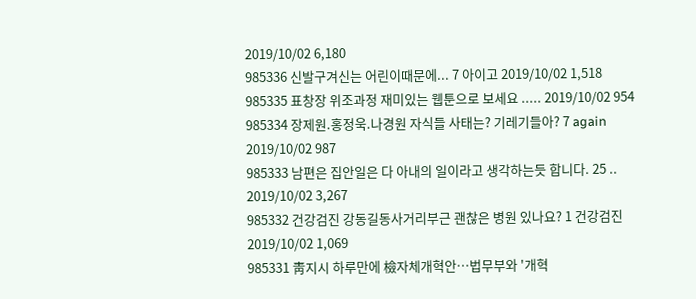2019/10/02 6,180
985336 신발구겨신는 어린이때문에... 7 아이고 2019/10/02 1,518
985335 표창장 위조과정 재미있는 웹툰으로 보세요 ..... 2019/10/02 954
985334 장제원.홍정욱.나경원 자식들 사태는? 기레기들아? 7 again 2019/10/02 987
985333 남편은 집안일은 다 아내의 일이라고 생각하는듯 합니다. 25 .. 2019/10/02 3,267
985332 건강검진 강동길동사거리부근 괜찮은 병원 있나요? 1 건강검진 2019/10/02 1,069
985331 靑지시 하루만에 檢자체개혁안…법무부와 '개혁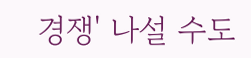경쟁' 나설 수도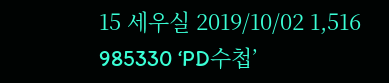15 세우실 2019/10/02 1,516
985330 ‘PD수첩’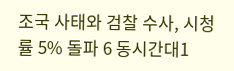조국 사태와 검찰 수사, 시청률 5% 돌파 6 동시간대1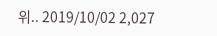위.. 2019/10/02 2,027